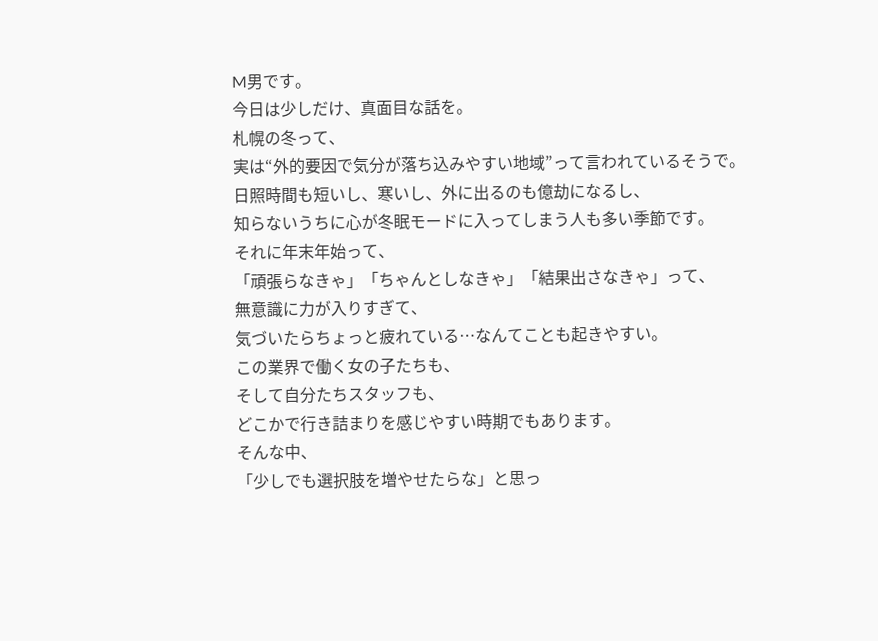M男です。
今日は少しだけ、真面目な話を。
札幌の冬って、
実は“外的要因で気分が落ち込みやすい地域”って言われているそうで。
日照時間も短いし、寒いし、外に出るのも億劫になるし、
知らないうちに心が冬眠モードに入ってしまう人も多い季節です。
それに年末年始って、
「頑張らなきゃ」「ちゃんとしなきゃ」「結果出さなきゃ」って、
無意識に力が入りすぎて、
気づいたらちょっと疲れている…なんてことも起きやすい。
この業界で働く女の子たちも、
そして自分たちスタッフも、
どこかで行き詰まりを感じやすい時期でもあります。
そんな中、
「少しでも選択肢を増やせたらな」と思っ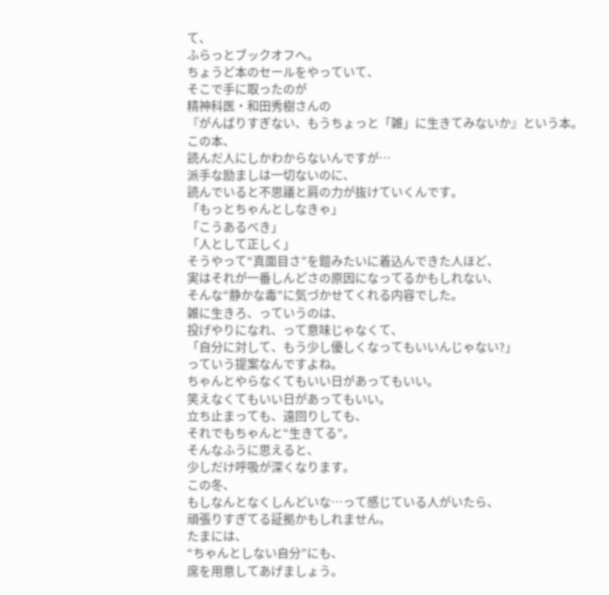て、
ふらっとブックオフへ。
ちょうど本のセールをやっていて、
そこで手に取ったのが
精神科医・和田秀樹さんの
『がんばりすぎない、もうちょっと「雑」に生きてみないか』という本。
この本、
読んだ人にしかわからないんですが…
派手な励ましは一切ないのに、
読んでいると不思議と肩の力が抜けていくんです。
「もっとちゃんとしなきゃ」
「こうあるべき」
「人として正しく」
そうやって“真面目さ”を鎧みたいに着込んできた人ほど、
実はそれが一番しんどさの原因になってるかもしれない、
そんな“静かな毒”に気づかせてくれる内容でした。
雑に生きろ、っていうのは、
投げやりになれ、って意味じゃなくて、
「自分に対して、もう少し優しくなってもいいんじゃない?」
っていう提案なんですよね。
ちゃんとやらなくてもいい日があってもいい。
笑えなくてもいい日があってもいい。
立ち止まっても、遠回りしても、
それでもちゃんと“生きてる”。
そんなふうに思えると、
少しだけ呼吸が深くなります。
この冬、
もしなんとなくしんどいな…って感じている人がいたら、
頑張りすぎてる証拠かもしれません。
たまには、
“ちゃんとしない自分”にも、
席を用意してあげましょう。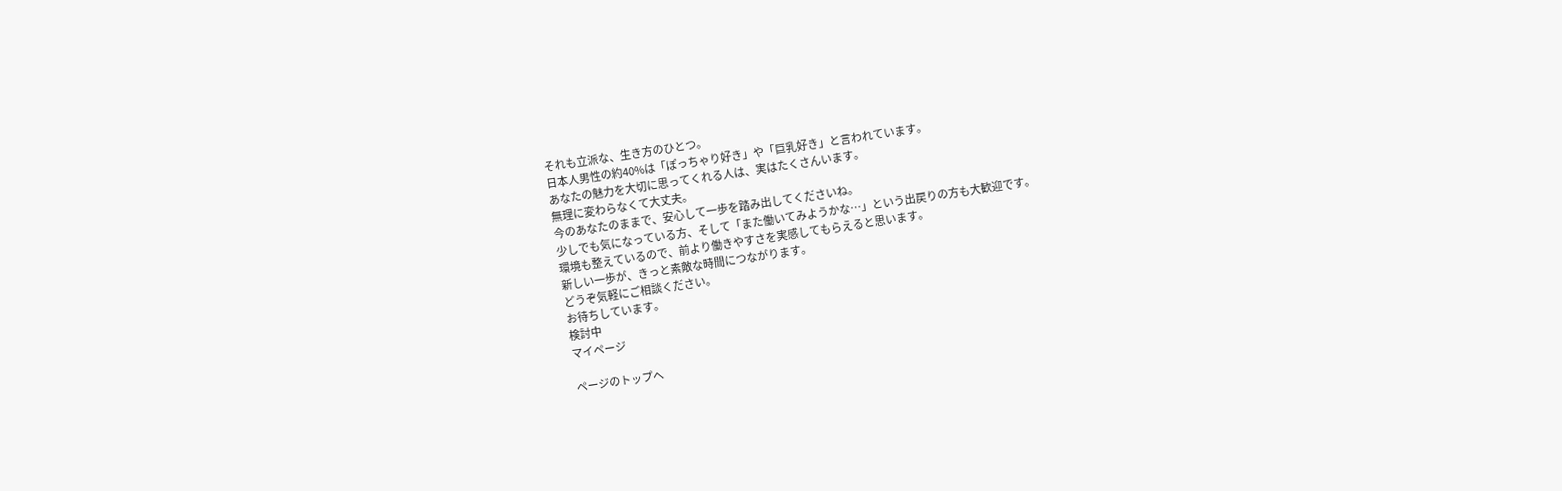それも立派な、生き方のひとつ。
日本人男性の約40%は「ぽっちゃり好き」や「巨乳好き」と言われています。
あなたの魅力を大切に思ってくれる人は、実はたくさんいます。
無理に変わらなくて大丈夫。
今のあなたのままで、安心して一歩を踏み出してくださいね。
少しでも気になっている方、そして「また働いてみようかな…」という出戻りの方も大歓迎です。
環境も整えているので、前より働きやすさを実感してもらえると思います。
新しい一歩が、きっと素敵な時間につながります。
どうぞ気軽にご相談ください。
お待ちしています。
検討中
マイページ

ページのトップへ